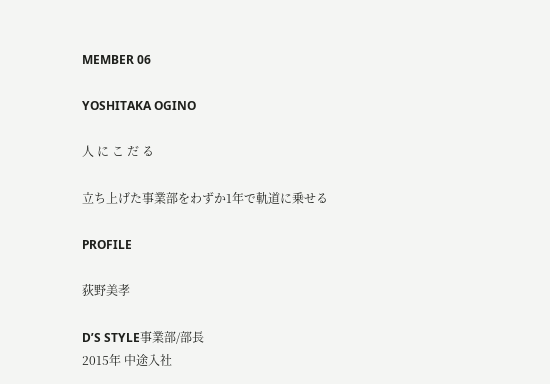MEMBER 06

YOSHITAKA OGINO

人 に こ だ る

立ち上げた事業部をわずか1年で軌道に乗せる

PROFILE

荻野美孝

D’S STYLE事業部/部長
2015年 中途入社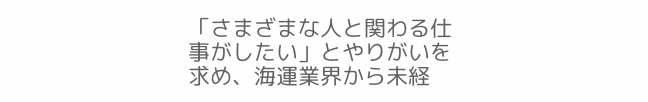「さまざまな人と関わる仕事がしたい」とやりがいを求め、海運業界から未経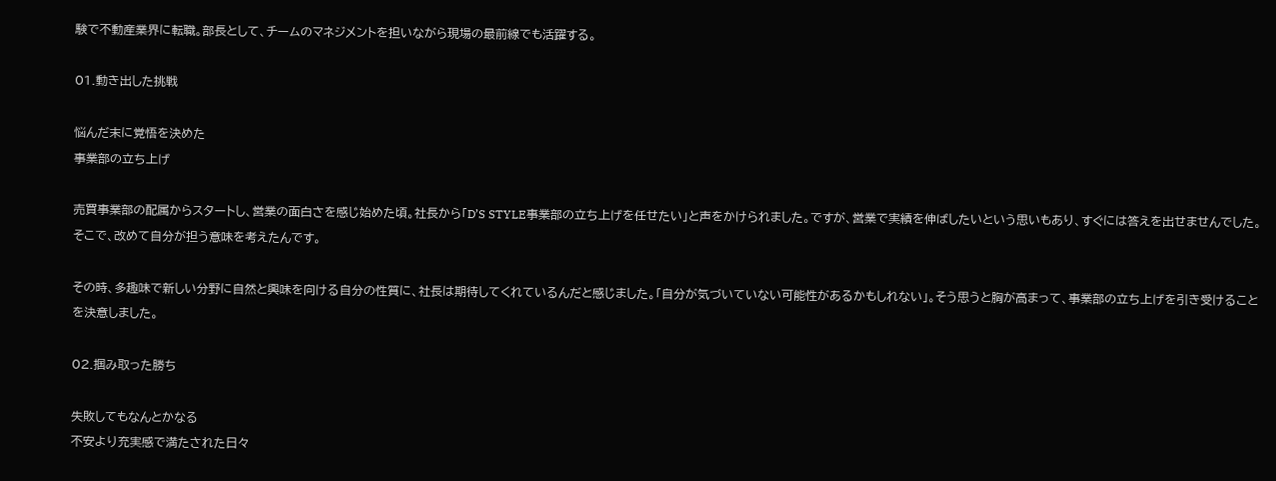験で不動産業界に転職。部長として、チームのマネジメントを担いながら現場の最前線でも活躍する。

01.動き出した挑戦

悩んだ末に覚悟を決めた
事業部の立ち上げ

売買事業部の配属からスタートし、営業の面白さを感じ始めた頃。社長から「D’S STYLE事業部の立ち上げを任せたい」と声をかけられました。ですが、営業で実績を伸ばしたいという思いもあり、すぐには答えを出せませんでした。そこで、改めて自分が担う意味を考えたんです。

その時、多趣味で新しい分野に自然と興味を向ける自分の性質に、社長は期待してくれているんだと感じました。「自分が気づいていない可能性があるかもしれない」。そう思うと胸が高まって、事業部の立ち上げを引き受けることを決意しました。

02.掴み取った勝ち

失敗してもなんとかなる
不安より充実感で満たされた日々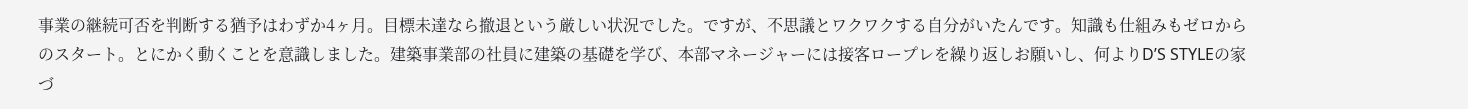事業の継続可否を判断する猶予はわずか4ヶ月。目標未達なら撤退という厳しい状況でした。ですが、不思議とワクワクする自分がいたんです。知識も仕組みもゼロからのスタート。とにかく動くことを意識しました。建築事業部の社員に建築の基礎を学び、本部マネージャーには接客ロープレを繰り返しお願いし、何よりD’S STYLEの家づ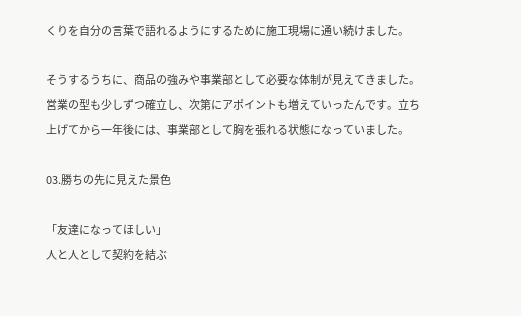くりを自分の言葉で語れるようにするために施工現場に通い続けました。

そうするうちに、商品の強みや事業部として必要な体制が見えてきました。営業の型も少しずつ確立し、次第にアポイントも増えていったんです。立ち上げてから一年後には、事業部として胸を張れる状態になっていました。

03.勝ちの先に見えた景色

「友達になってほしい」
人と人として契約を結ぶ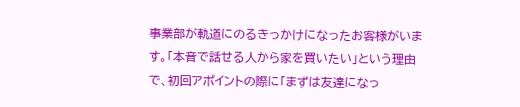事業部が軌道にのるきっかけになったお客様がいます。「本音で話せる人から家を買いたい」という理由で、初回アポイントの際に「まずは友達になっ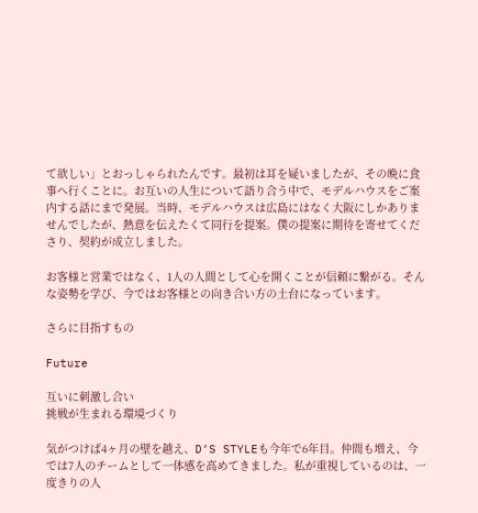て欲しい」とおっしゃられたんです。最初は耳を疑いましたが、その晩に食事へ行くことに。お互いの人生について語り合う中で、モデルハウスをご案内する話にまで発展。当時、モデルハウスは広島にはなく大阪にしかありませんでしたが、熱意を伝えたくて同行を提案。僕の提案に期待を寄せてくださり、契約が成立しました。

お客様と営業ではなく、1人の人間として心を開くことが信頼に繋がる。そんな姿勢を学び、今ではお客様との向き合い方の土台になっています。

さらに目指すもの

Future

互いに刺激し合い
挑戦が生まれる環境づくり

気がつけば4ヶ月の壁を越え、D’S STYLEも今年で6年目。仲間も増え、今では7人のチームとして一体感を高めてきました。私が重視しているのは、一度きりの人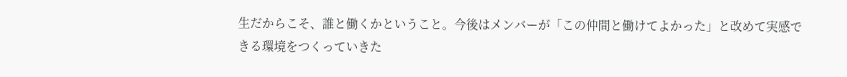生だからこそ、誰と働くかということ。今後はメンバーが「この仲間と働けてよかった」と改めて実感できる環境をつくっていきた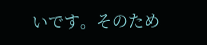いです。そのため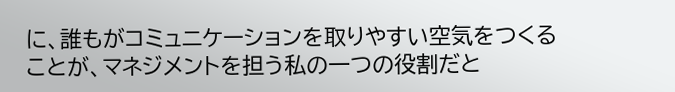に、誰もがコミュニケーションを取りやすい空気をつくることが、マネジメントを担う私の一つの役割だと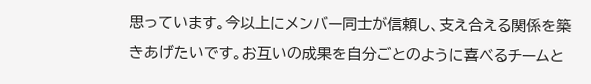思っています。今以上にメンバー同士が信頼し、支え合える関係を築きあげたいです。お互いの成果を自分ごとのように喜べるチームと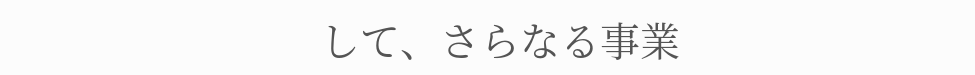して、さらなる事業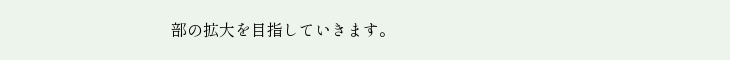部の拡大を目指していきます。